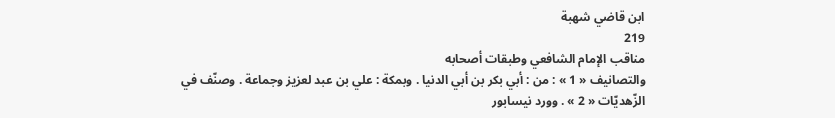ابن قاضي شهبة
219
مناقب الإمام الشافعي وطبقات أصحابه
والتصانيف « 1 » : من : أبي بكر بن أبي الدنيا . وبمكة : علي بن عبد لعزيز وجماعة . وصنّف في الزّهديّات « 2 » . وورد نيسابور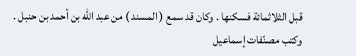قبل الثلاثمائة فسكنها . وكان قد سمع ( المسند ) من عبد اللّه بن أحمد بن حنبل . وكتب مصنّفات إسماعيل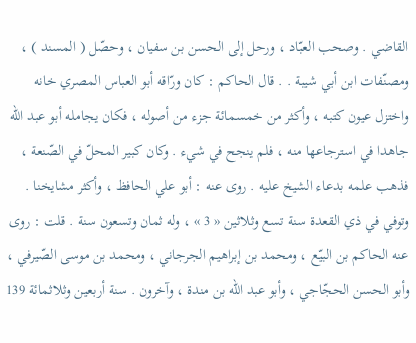القاضي . وصحب العبّاد ، ورحل إلى الحسن بن سفيان ، وحصّل ( المسند ) ، ومصنّفات ابن أبي شيبة . . قال الحاكم : كان ورّاقه أبو العباس المصري خانه واختزل عيون كتبه ، وأكثر من خمسمائة جزء من أصوله ، فكان يجامله أبو عبد اللّه جاهدا في استرجاعها منه ، فلم ينجح في شيء . وكان كبير المحلّ في الصّنعة ، فذهب علمه بدعاء الشيخ عليه . روى عنه : أبو علي الحافظ ، وأكثر مشايخنا . وتوفي في ذي القعدة سنة تسع وثلاثين « 3 » ، وله ثمان وتسعون سنة . قلت : روى عنه الحاكم بن البيّع ، ومحمد بن إبراهيم الجرجاني ، ومحمد بن موسى الصّيرفي ، وأبو الحسن الحجّاجي ، وأبو عبد اللّه بن مندة ، وآخرون . سنة أربعين وثلاثمائة 139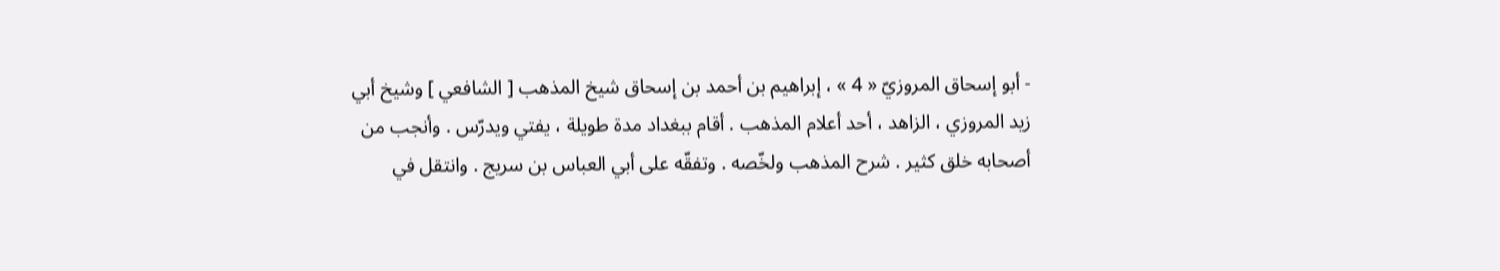- أبو إسحاق المروزيّ « 4 » ، إبراهيم بن أحمد بن إسحاق شيخ المذهب [ الشافعي ] وشيخ أبي زيد المروزي ، الزاهد ، أحد أعلام المذهب . أقام ببغداد مدة طويلة ، يفتي ويدرّس . وأنجب من أصحابه خلق كثير . شرح المذهب ولخّصه . وتفقّه على أبي العباس بن سريج . وانتقل في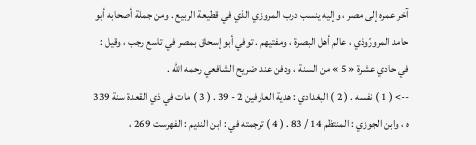آخر عمره إلى مصر ، وإليه ينسب درب المروزي الذي في قطيعة الربيع . ومن جملة أصحابه أبو حامد المرورّوذي ، عالم أهل البصرة ، ومفتيهم . توفي أبو إسحاق بمصر في تاسع رجب ، وقيل : في حادي عشرة « 5 » من السنة ، ودفن عند ضريح الشافعي رحمه اللّه .
--> ( 1 ) نفسه . ( 2 ) البغدادي : هدية العارفين 2 - 39 . ( 3 ) مات في ذي القعدة سنة 339 ه ، وابن الجوزي : المنتظم 14 / 83 . ( 4 ) ترجمته في : ابن النديم : الفهرست 269 ،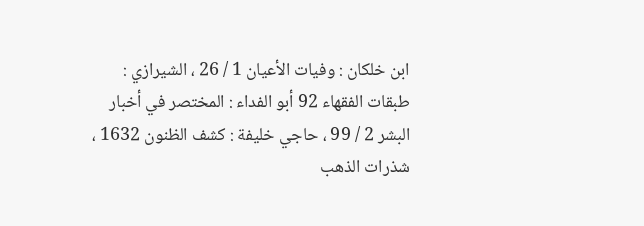ابن خلكان : وفيات الأعيان 1 / 26 ، الشيرازي : طبقات الفقهاء 92 أبو الفداء : المختصر في أخبار البشر 2 / 99 ، حاجي خليفة : كشف الظنون 1632 ، شذرات الذهب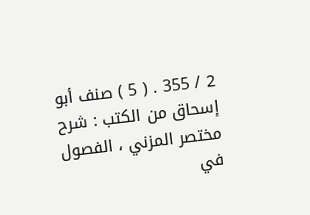2 / 355 . ( 5 ) صنف أبو إسحاق من الكتب : شرح مختصر المزني ، الفصول في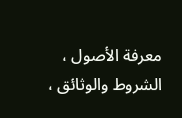معرفة الأصول ، الشروط والوثائق ،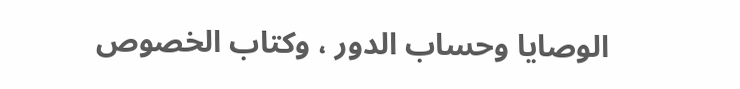الوصايا وحساب الدور ، وكتاب الخصوص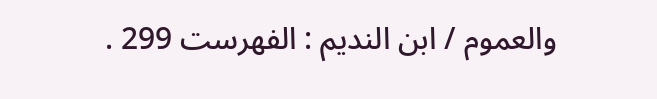والعموم / ابن النديم : الفهرست 299 .